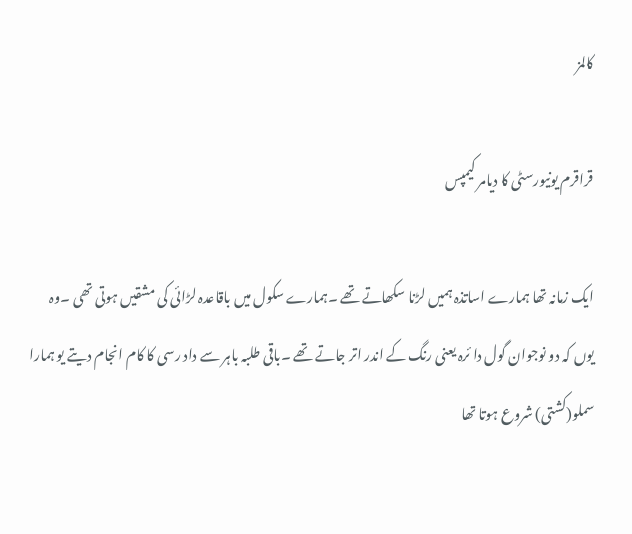کالمز

قراقرم یونیورسٹی کا دیامر کیمپس

ایک زمانہ تھا ہمارے اساتذہ ہمیں لڑنا سکھاتے تھے ۔ہمارے سکول میں باقاعدہ لڑائی کی مشقیں ہوتی تھی ۔وہ یوں کہ دو نوجوان گول دا ئرہ یعنی رنگ کے اندر اتر جاتے تھے ۔باقی طلبہ باہر سے داد رسی کا کام انجام دیتے یو ہمارا سملو(کشتی) شروع ہوتا تھا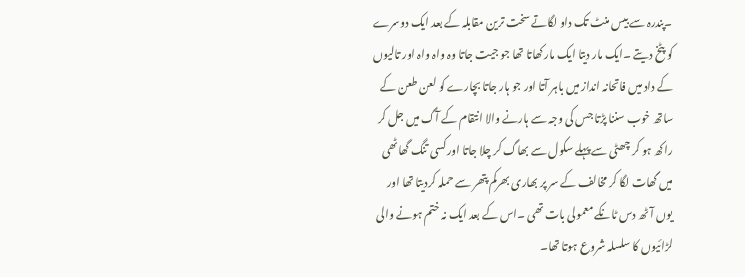۔پندرہ سے بیس منٹ تک داو لگاتے سخت ترین مقابلہ کے بعد ایک دوسرے کو پٹخ دیتے ۔ایک مار دیتا ایک مار کھاتا تھا جو جیت جاتا وہ واہ واہ اور تالیوں کے داد میں فاتحانہ انداز میں باہر آتا اور جو ہار جاتا بچارے کو لعن طعن کے ساتھ خوب سننا پڑتا جس کی وجہ سے ہارنے والا انتقام کے آگ میں جل کر راکھ ہو کر چھٹی سے پہلے سکول سے بھاگ کر چلا جاتا اور کسی تنگ گھاٹھی میں گھات لگا کر مخالف کے سر پر بھاری بھرکم پتھر سے حملہ کردیتا تھا اور یوں آٹھ دس ٹانکے معمولی بات تھی ۔اس کے بعد ایک نہ ختم ہونے والی لڑائیوں کا سلسلہ شروع ہوتا تھا۔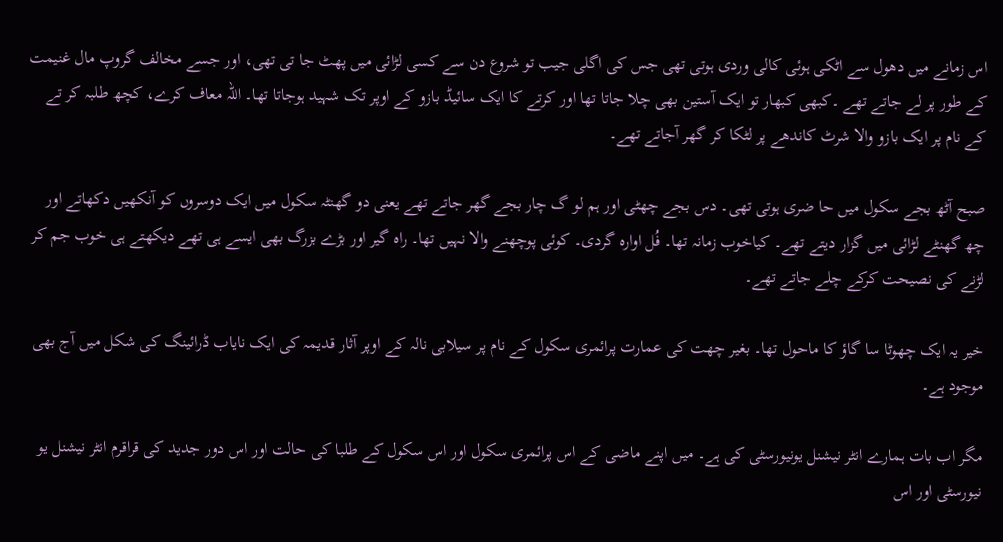اس زمانے میں دھول سے اٹکی ہوئی کالی وردی ہوتی تھی جس کی اگلی جیب تو شروع دن سے کسی لڑائی میں پھٹ جا تی تھی، اور جسے مخالف گروپ مال غنیمت کے طور پر لے جاتے تھے ۔کبھی کبھار تو ایک آستین بھی چلا جاتا تھا اور کرتے کا ایک سائیڈ بازو کے اوپر تک شہید ہوجاتا تھا۔ اللہ معاف کرے، کچھ طلبہ کر تے کے نام پر ایک بازو والا شرٹ کاندھے پر لٹکا کر گھر آجاتے تھے۔

صبح آٹھ بجے سکول میں حا ضری ہوتی تھی۔ دس بجے چھٹی اور ہم لو گ چار بجے گھر جاتے تھے یعنی دو گھنٹہ سکول میں ایک دوسروں کو آنکھیں دکھاتے اور چھ گھنٹے لڑائی میں گزار دیتے تھے۔ کیاخوب زمانہ تھا۔ فُل اوارہ گردی۔ کوئی پوچھنے والا نہیں تھا۔ راہ گیر اور بڑے بزرگ بھی ایسے ہی تھے دیکھتے ہی خوب جم کر لڑنے کی نصیحت کرکے چلے جاتے تھے۔

خیر یہ ایک چھوٹا سا گاؤ کا ماحول تھا۔ بغیر چھت کی عمارت پرائمری سکول کے نام پر سیلابی نالہ کے اوپر آثار قدیمہ کی ایک نایاب ڈرائینگ کی شکل میں آج بھی موجود ہے۔

مگر اب بات ہمارے انٹر نیشنل یونیورسٹی کی ہے۔ میں اپنے ماضی کے اس پرائمری سکول اور اس سکول کے طلبا کی حالت اور اس دور جدید کی قراقرم انٹر نیشنل یو نیورسٹی اور اس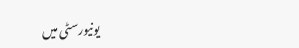یونیورسٹی میں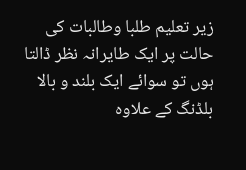زیر تعلیم طلبا وطالبات کی حالت پر ایک طایرانہ نظر ڈالتا ہوں تو سوائے ایک بلند و بالا بلڈنگ کے علاوہ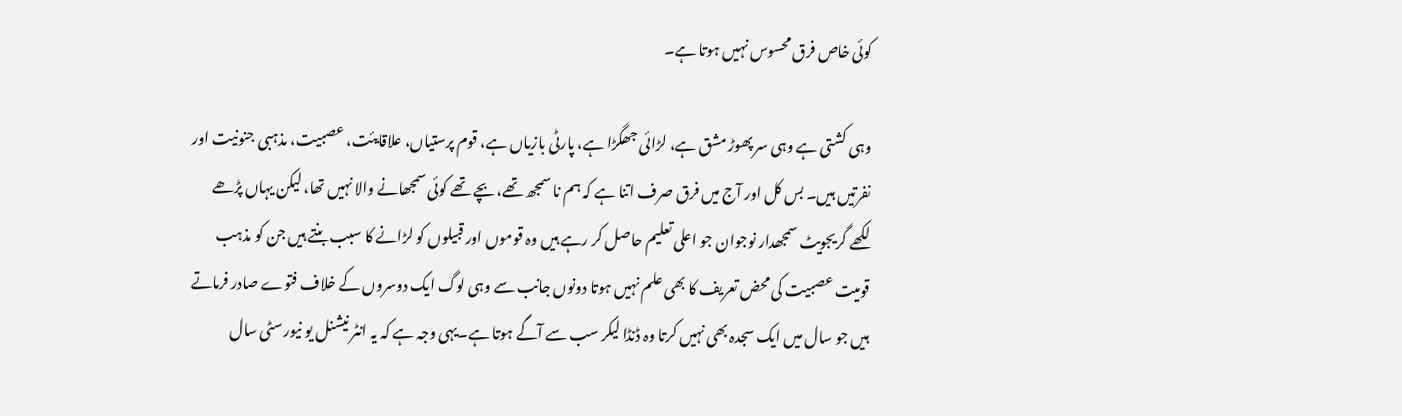کوئی خاص فرق محسوس نہیں ہوتا ہے۔

وہی کشتی ہے وہی سر پھوڑ مشق ہے، لڑائی جھگڑا ہے، پارٹی بازیاں ہے، قوم پرستیاں، علاقایئت، عصبیت، مذہبی جنونیت اور نفرتیں ہیں۔ بس کل اور آج میں فرق صرف اتنا ہے کہ ہم نا سمجھ تھے، بچے تھے کوئی سمجھانے والا نہیں تھا، لیکن یہاں پڑھے لکھے گریجویٹ سمجھدار نوجوان جو اعلی تعلیم حاصل کر رہے ہیں وہ قوموں اور قبیلوں کو لڑانے کا سبب بنتے ہیں جن کو مذہب قومیت عصبیت کی محض تعریف کا بھی علم نہیں ہوتا دونوں جانب سے وہی لوگ ایک دوسروں کے خلاف فتوے صادر فرماتے ہیں جو سال میں ایک سجدہ بھی نہیں کرتا وہ ڈنڈا لیکر سب سے آگے ہوتا ہے۔یہی وجہ ہے کہ یہ انٹر نیشنل یو نیورسٹی سال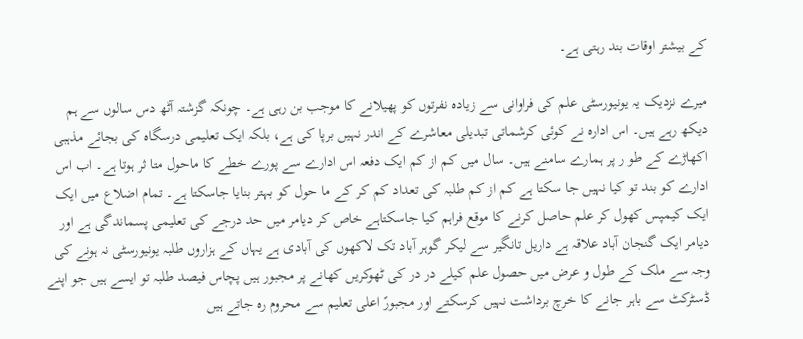کے بیشتر اوقات بند رہتی ہے۔

میرے نزدیک یہ یونیورسٹی علم کی فراوانی سے زیادہ نفرتوں کو پھیلانے کا موجب بن رہی ہے۔ چونکہ گزشتہ آٹھ دس سالوں سے ہم دیکھ رہے ہیں۔ اس ادارہ نے کوئی کرشماتی تبدیلی معاشرے کے اندر نہیں برپا کی ہے، بلکہ ایک تعلیمی درسگاہ کی بجائے مذہبی اکھاڑے کے طو ر پر ہمارے سامنے ہیں۔ سال میں کم از کم ایک دفعہ اس ادارے سے پورے خطے کا ماحول متا ثر ہوتا ہے۔ اب اس ادارے کو بند تو کیا نہیں جا سکتا ہے کم از کم طلبہ کی تعداد کم کر کے ما حول کو بہتر بنایا جاسکتا ہے۔ تمام اضلاع میں ایک ایک کیمپس کھول کر علم حاصل کرنے کا موقع فراہم کیا جاسکتاہے خاص کر دیامر میں حد درجے کی تعلیمی پسماندگی ہے اور دیامر ایک گنجان آباد علاقہ ہے داریل تانگیر سے لیکر گوہر آباد تک لاکھوں کی آبادی ہے یہاں کے ہزاروں طلبہ یونیورسٹی نہ ہونے کی وجہ سے ملک کے طول و عرض میں حصول علم کیلے در در کی ٹھوکریں کھانے پر مجبور ہیں پچاس فیصد طلبہ تو ایسے ہیں جو اپنے ڈسٹرکٹ سے باہر جانے کا خرچ برداشت نہیں کرسکتے اور مجبورً اعلی تعلیم سے محروم رہ جاتے ہیں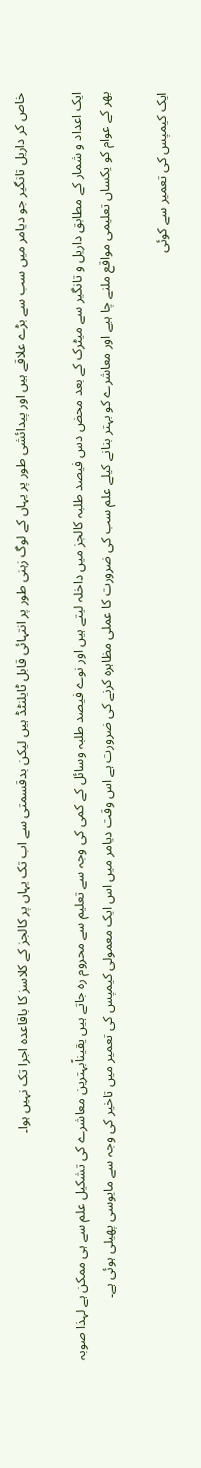خاص کر داریل تانگیر جو دیامر میں سب سے بڑے علاقے ہیں اور پیدائشی طور پر یہاں کے لوگ زہنی طور پر انتہائی قابل ٹایلنٹڈ ہیں لیکن بدقسمتی سے اب تک یہاں پر کالجز کے کلاسز کا باقاعدہ اجرا تک نہیں ہوا۔

ایک اعداد و شمار کے مطابق داریل و تانگیر سے میٹرک کے بعد محض دس فیصد طلبہ کالجز میں داخلہ لیتے ہیں اور نوے فیصد طلبہ وسائل کے کمی کی وجہ سے تعلیم سے محروم رہ جاتے ہیں یقیناًبہترین معاشرے کی تشکیل علم سے ہی ممکن ہے لہذا صوبہ بھر کے عوام کو یکساں تعلیمی مواقع ملنے چا ہیے اور معاشرے کو بہتر بنانے کیلے علم سب کی ضرورت کا عملی مظاہرہ کرنے کی ضرورت ہے اس وقت دیامر میں اس ایک معمولی کیمپس کی تعمیر میں تاخیر کی وجہ سے مایوسی پھیلی ہوئی ہے۔

ایک کیمپس کی تعمیر سے کوئی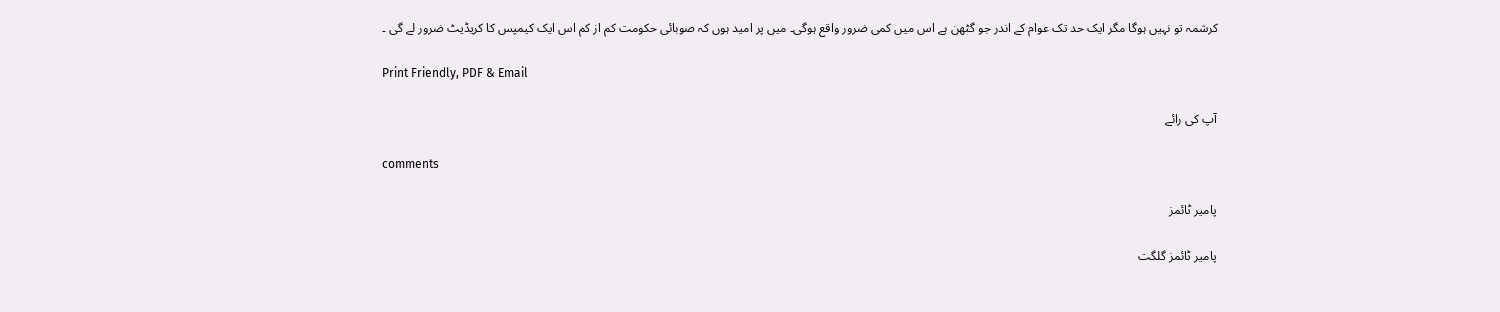کرشمہ تو نہیں ہوگا مگر ایک حد تک عوام کے اندر جو گٹھن ہے اس میں کمی ضرور واقع ہوگی۔ میں پر امید ہوں کہ صوبائی حکومت کم از کم اس ایک کیمپس کا کریڈیٹ ضرور لے گی ۔

Print Friendly, PDF & Email

آپ کی رائے

comments

پامیر ٹائمز

پامیر ٹائمز گلگت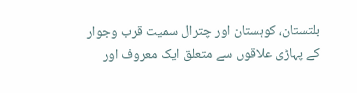بلتستان، کوہستان اور چترال سمیت قرب وجوار کے پہاڑی علاقوں سے متعلق ایک معروف اور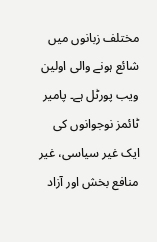مختلف زبانوں میں شائع ہونے والی اولین ویب پورٹل ہے۔ پامیر ٹائمز نوجوانوں کی ایک غیر سیاسی، غیر منافع بخش اور آزاد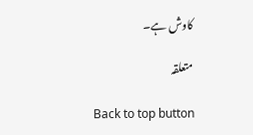کاوش ہے۔

متعلقہ

Back to top button